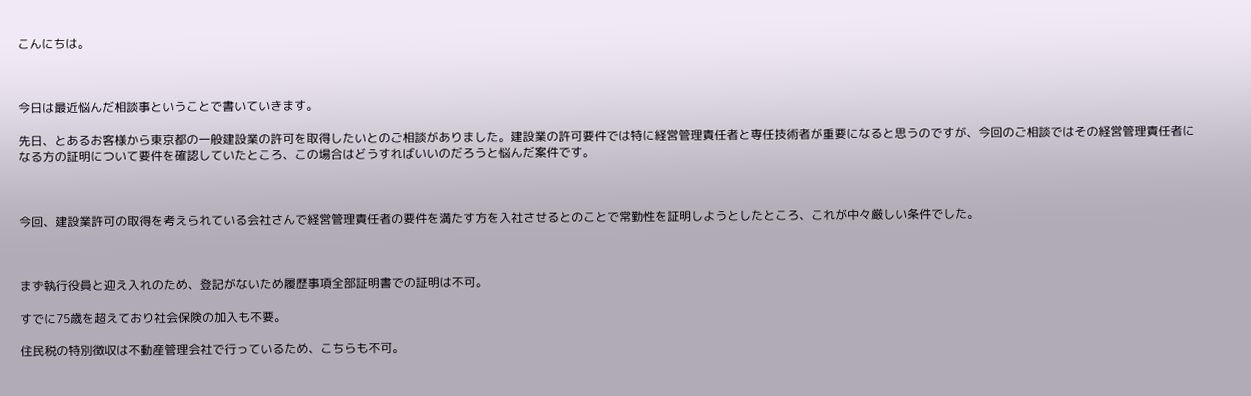こんにちは。



今日は最近悩んだ相談事ということで書いていきます。

先日、とあるお客様から東京都の一般建設業の許可を取得したいとのご相談がありました。建設業の許可要件では特に経営管理責任者と専任技術者が重要になると思うのですが、今回のご相談ではその経営管理責任者になる方の証明について要件を確認していたところ、この場合はどうすればいいのだろうと悩んだ案件です。



今回、建設業許可の取得を考えられている会社さんで経営管理責任者の要件を満たす方を入社させるとのことで常勤性を証明しようとしたところ、これが中々厳しい条件でした。



まず執行役員と迎え入れのため、登記がないため履歴事項全部証明書での証明は不可。

すでに75歳を超えており社会保険の加入も不要。

住民税の特別徴収は不動産管理会社で行っているため、こちらも不可。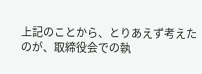上記のことから、とりあえず考えたのが、取締役会での執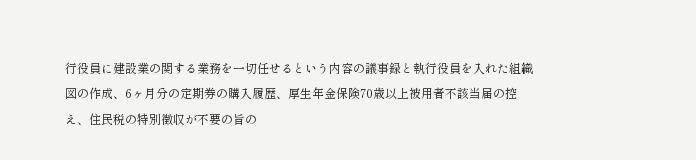行役員に建設業の関する業務を一切任せるという内容の議事録と執行役員を入れた組織図の作成、6ヶ月分の定期券の購入履歴、厚生年金保険70歳以上被用者不該当届の控え、住民税の特別徴収が不要の旨の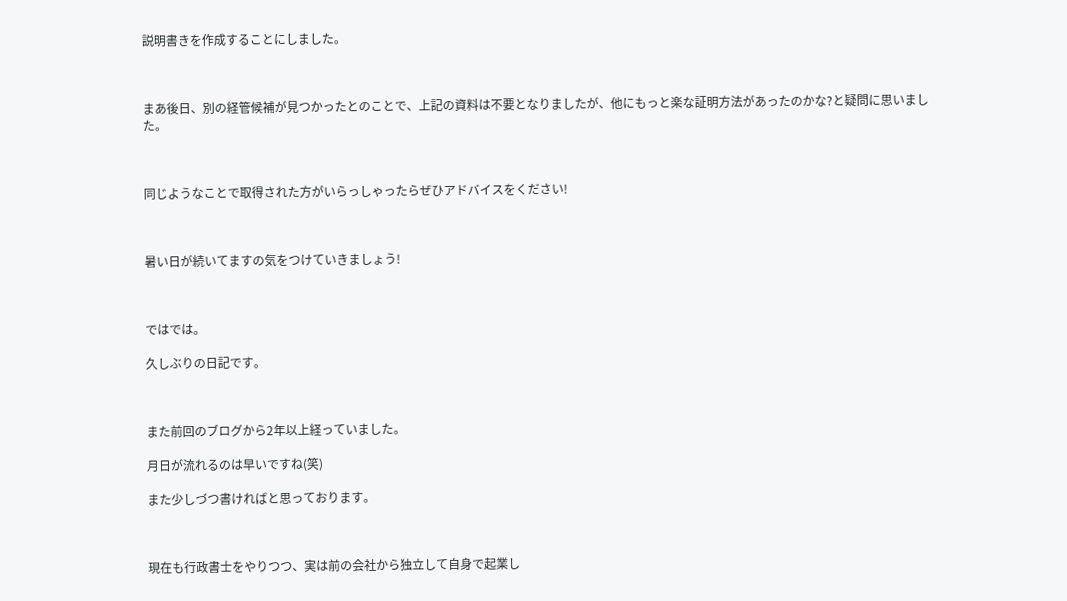説明書きを作成することにしました。



まあ後日、別の経管候補が見つかったとのことで、上記の資料は不要となりましたが、他にもっと楽な証明方法があったのかな?と疑問に思いました。



同じようなことで取得された方がいらっしゃったらぜひアドバイスをください!



暑い日が続いてますの気をつけていきましょう!



ではでは。

久しぶりの日記です。



また前回のブログから2年以上経っていました。

月日が流れるのは早いですね(笑)

また少しづつ書ければと思っております。



現在も行政書士をやりつつ、実は前の会社から独立して自身で起業し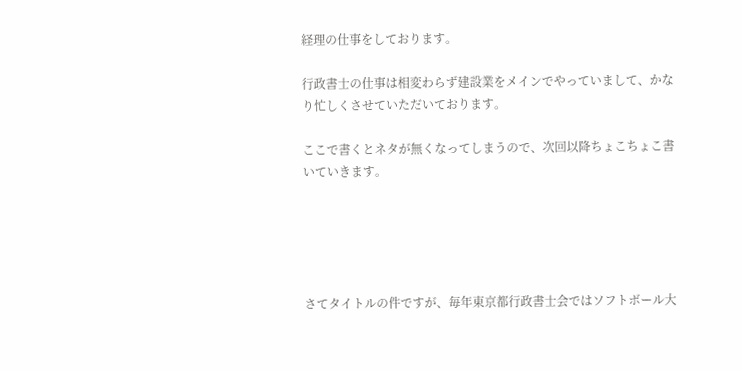経理の仕事をしております。

行政書士の仕事は相変わらず建設業をメインでやっていまして、かなり忙しくさせていただいております。

ここで書くとネタが無くなってしまうので、次回以降ちょこちょこ書いていきます。





さてタイトルの件ですが、毎年東京都行政書士会ではソフトボール大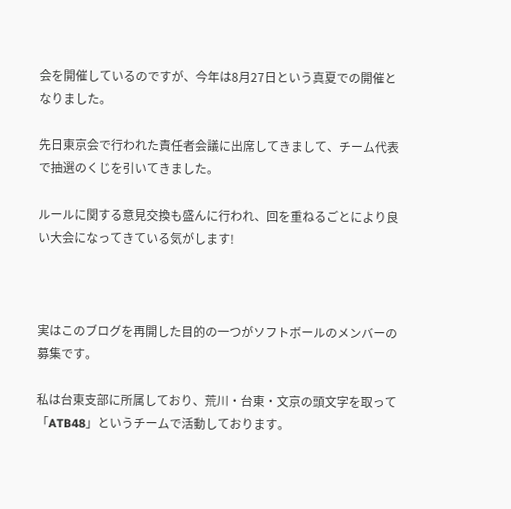会を開催しているのですが、今年は8月27日という真夏での開催となりました。

先日東京会で行われた責任者会議に出席してきまして、チーム代表で抽選のくじを引いてきました。

ルールに関する意見交換も盛んに行われ、回を重ねるごとにより良い大会になってきている気がします!



実はこのブログを再開した目的の一つがソフトボールのメンバーの募集です。

私は台東支部に所属しており、荒川・台東・文京の頭文字を取って「ATB48」というチームで活動しております。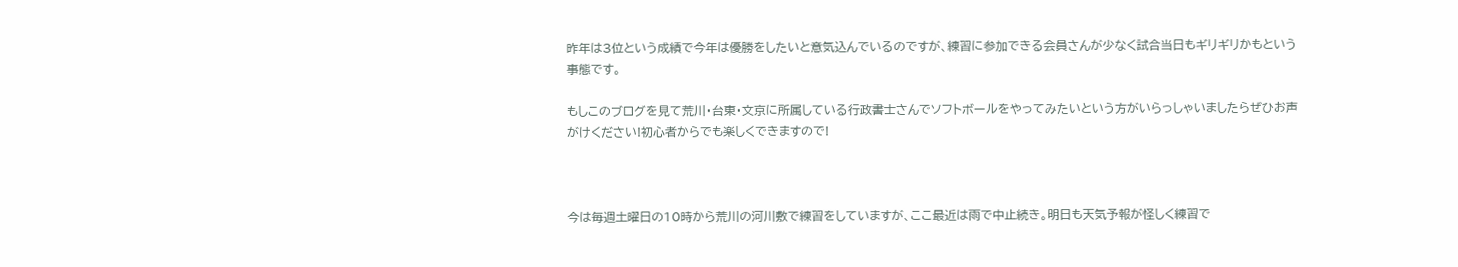昨年は3位という成績で今年は優勝をしたいと意気込んでいるのですが、練習に参加できる会員さんが少なく試合当日もギリギリかもという事態です。

もしこのブログを見て荒川・台東・文京に所属している行政書士さんでソフトボールをやってみたいという方がいらっしゃいましたらぜひお声がけください!初心者からでも楽しくできますので!



今は毎週土曜日の10時から荒川の河川敷で練習をしていますが、ここ最近は雨で中止続き。明日も天気予報が怪しく練習で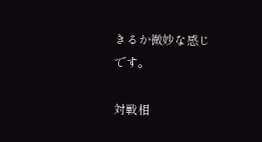きるか微妙な感じです。

対戦相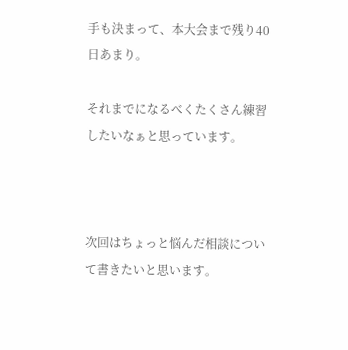手も決まって、本大会まで残り40日あまり。

それまでになるべくたくさん練習したいなぁと思っています。



次回はちょっと悩んだ相談について書きたいと思います。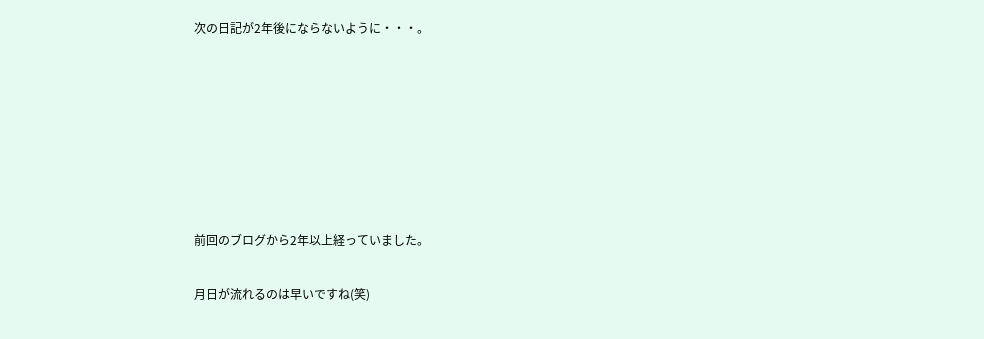次の日記が2年後にならないように・・・。







前回のブログから2年以上経っていました。

月日が流れるのは早いですね(笑)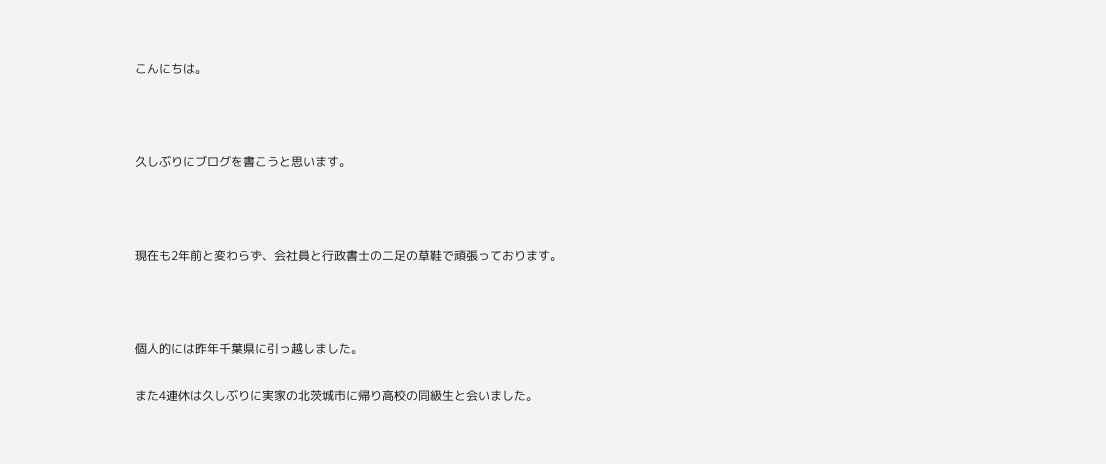こんにちは。



久しぶりにブログを書こうと思います。



現在も2年前と変わらず、会社員と行政書士の二足の草鞋で頑張っております。



個人的には昨年千葉県に引っ越しました。

また4連休は久しぶりに実家の北茨城市に帰り高校の同級生と会いました。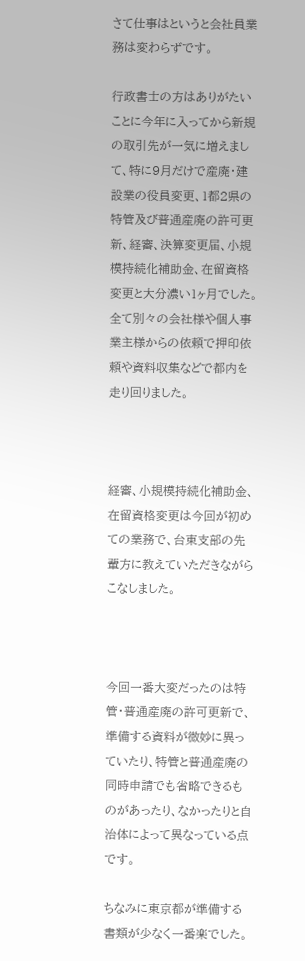さて仕事はというと会社員業務は変わらずです。

行政書士の方はありがたいことに今年に入ってから新規の取引先が一気に増えまして、特に9月だけで産廃・建設業の役員変更、1都2県の特管及び普通産廃の許可更新、経審、決算変更届、小規模持続化補助金、在留資格変更と大分濃い1ヶ月でした。全て別々の会社様や個人事業主様からの依頼で押印依頼や資料収集などで都内を走り回りました。



経審、小規模持続化補助金、在留資格変更は今回が初めての業務で、台東支部の先輩方に教えていただきながらこなしました。



今回一番大変だったのは特管・普通産廃の許可更新で、準備する資料が微妙に異っていたり、特管と普通産廃の同時申請でも省略できるものがあったり、なかったりと自治体によって異なっている点です。

ちなみに東京都が準備する書類が少なく一番楽でした。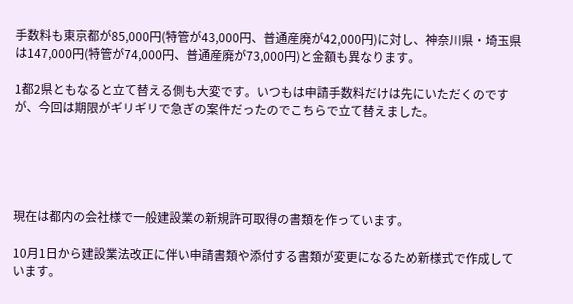手数料も東京都が85,000円(特管が43,000円、普通産廃が42,000円)に対し、神奈川県・埼玉県は147,000円(特管が74,000円、普通産廃が73,000円)と金額も異なります。

1都2県ともなると立て替える側も大変です。いつもは申請手数料だけは先にいただくのですが、今回は期限がギリギリで急ぎの案件だったのでこちらで立て替えました。





現在は都内の会社様で一般建設業の新規許可取得の書類を作っています。

10月1日から建設業法改正に伴い申請書類や添付する書類が変更になるため新様式で作成しています。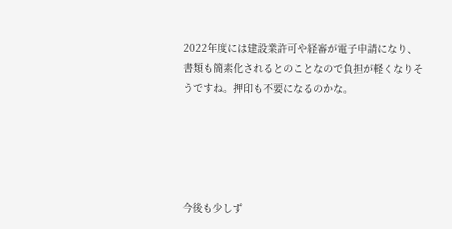2022年度には建設業許可や経審が電子申請になり、書類も簡素化されるとのことなので負担が軽くなりそうですね。押印も不要になるのかな。





今後も少しず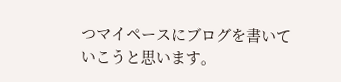つマイペースにブログを書いていこうと思います。